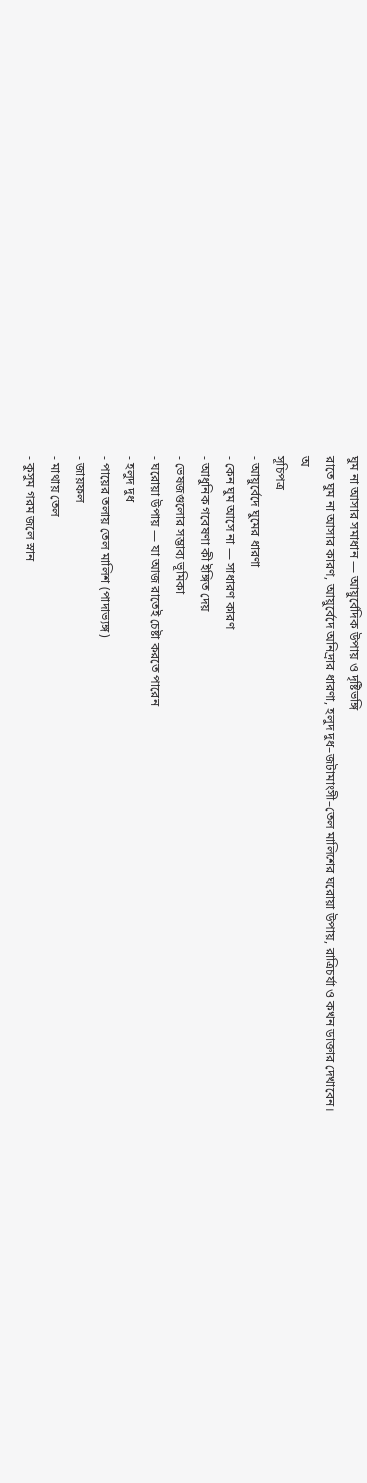ঘুম না আসার সমাধান — আয়ুর্বেদিক উপায় ও দৃষ্টিভঙ্গি
রাতে ঘুম না আসার কারণ, আয়ুর্বেদে অনিদ্রার ধারণা, হলুদ দুধ–জটামাংসী–তেল মালিশের ঘরোয়া উপায়, রাত্রিচর্যা ও কখন ডাক্তার দেখাবেন।
অ
সূচিপত্র
- আয়ুর্বেদে ঘুমের ধারণা
- কেন ঘুম আসে না — সাধারণ কারণ
- আধুনিক গবেষণা কী ইঙ্গিত দেয়
- ভেষজগুলোর সম্ভাব্য ভূমিকা
- ঘরোয়া উপায় — যা আজ রাতেই চেষ্টা করতে পারেন
- হলুদ দুধ
- পায়ের তলায় তেল মালিশ (পাদাভ্যঙ্গ)
- জায়ফল
- মাথায় তেল
- কুসুম গরম জলে স্নান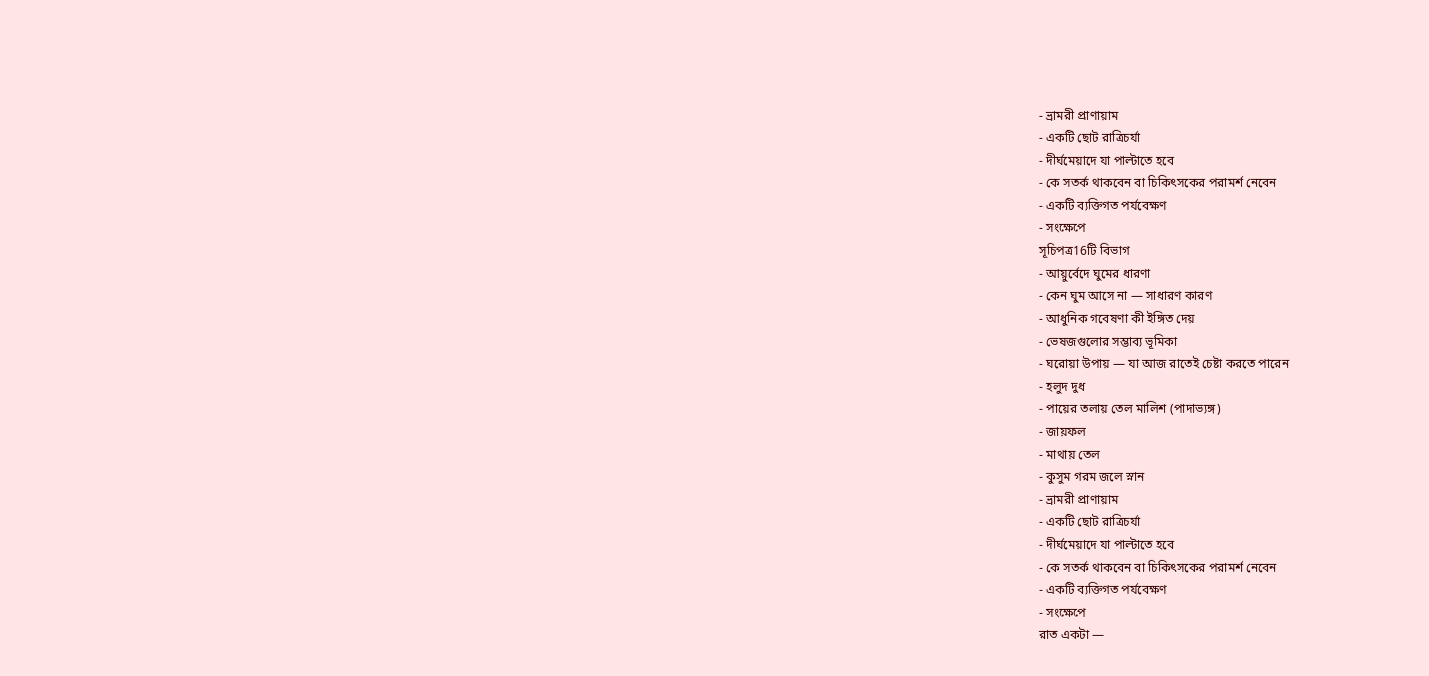- ভ্রামরী প্রাণায়াম
- একটি ছোট রাত্রিচর্যা
- দীর্ঘমেয়াদে যা পাল্টাতে হবে
- কে সতর্ক থাকবেন বা চিকিৎসকের পরামর্শ নেবেন
- একটি ব্যক্তিগত পর্যবেক্ষণ
- সংক্ষেপে
সূচিপত্র16টি বিভাগ
- আয়ুর্বেদে ঘুমের ধারণা
- কেন ঘুম আসে না — সাধারণ কারণ
- আধুনিক গবেষণা কী ইঙ্গিত দেয়
- ভেষজগুলোর সম্ভাব্য ভূমিকা
- ঘরোয়া উপায় — যা আজ রাতেই চেষ্টা করতে পারেন
- হলুদ দুধ
- পায়ের তলায় তেল মালিশ (পাদাভ্যঙ্গ)
- জায়ফল
- মাথায় তেল
- কুসুম গরম জলে স্নান
- ভ্রামরী প্রাণায়াম
- একটি ছোট রাত্রিচর্যা
- দীর্ঘমেয়াদে যা পাল্টাতে হবে
- কে সতর্ক থাকবেন বা চিকিৎসকের পরামর্শ নেবেন
- একটি ব্যক্তিগত পর্যবেক্ষণ
- সংক্ষেপে
রাত একটা —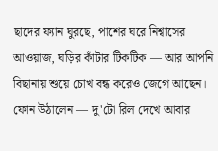ছাদের ফ্যান ঘুরছে, পাশের ঘরে নিশ্বাসের আওয়াজ, ঘড়ির কাঁটার টিকটিক — আর আপনি বিছানায় শুয়ে চোখ বন্ধ করেও জেগে আছেন। ফোন উঠালেন — দু'টো রিল দেখে আবার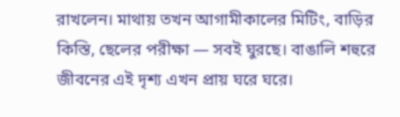রাখলেন। মাথায় তখন আগামীকালের মিটিং, বাড়ির কিস্তি, ছেলের পরীক্ষা — সবই ঘুরছে। বাঙালি শহুরে জীবনের এই দৃশ্য এখন প্রায় ঘরে ঘরে।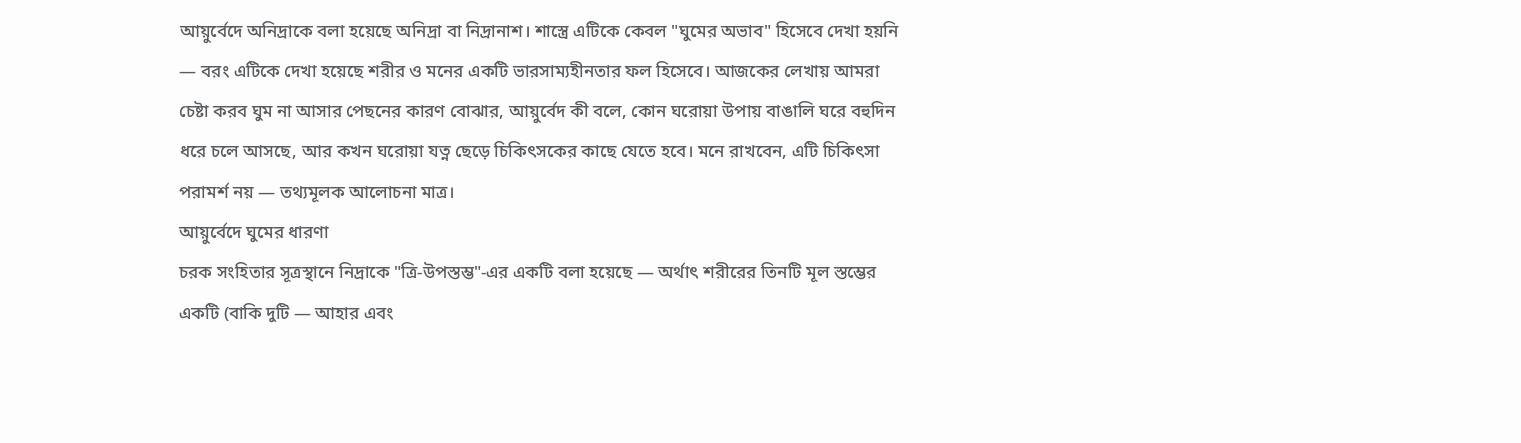আয়ুর্বেদে অনিদ্রাকে বলা হয়েছে অনিদ্রা বা নিদ্রানাশ। শাস্ত্রে এটিকে কেবল "ঘুমের অভাব" হিসেবে দেখা হয়নি — বরং এটিকে দেখা হয়েছে শরীর ও মনের একটি ভারসাম্যহীনতার ফল হিসেবে। আজকের লেখায় আমরা চেষ্টা করব ঘুম না আসার পেছনের কারণ বোঝার, আয়ুর্বেদ কী বলে, কোন ঘরোয়া উপায় বাঙালি ঘরে বহুদিন ধরে চলে আসছে, আর কখন ঘরোয়া যত্ন ছেড়ে চিকিৎসকের কাছে যেতে হবে। মনে রাখবেন, এটি চিকিৎসা পরামর্শ নয় — তথ্যমূলক আলোচনা মাত্র।
আয়ুর্বেদে ঘুমের ধারণা
চরক সংহিতার সূত্রস্থানে নিদ্রাকে "ত্রি-উপস্তম্ভ"-এর একটি বলা হয়েছে — অর্থাৎ শরীরের তিনটি মূল স্তম্ভের একটি (বাকি দুটি — আহার এবং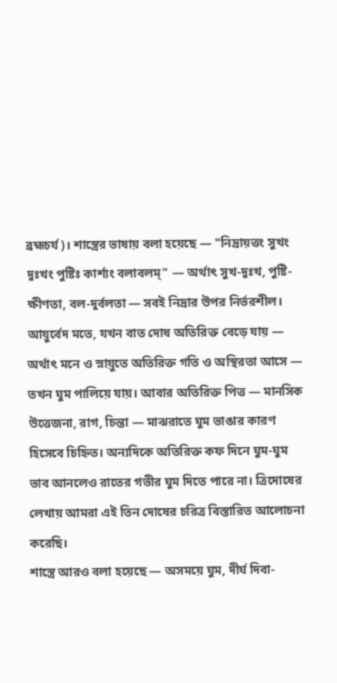ব্রহ্মচর্য)। শাস্ত্রের ভাষায় বলা হয়েছে — "নিদ্রায়ত্তং সুখং দুঃখং পুষ্টিঃ কার্শ্যং বলাবলম্" — অর্থাৎ সুখ-দুঃখ, পুষ্টি-ক্ষীণতা, বল-দুর্বলতা — সবই নিদ্রার উপর নির্ভরশীল।
আয়ুর্বেদ মতে, যখন বাত দোষ অতিরিক্ত বেড়ে যায় — অর্থাৎ মনে ও স্নায়ুতে অতিরিক্ত গতি ও অস্থিরতা আসে — তখন ঘুম পালিয়ে যায়। আবার অতিরিক্ত পিত্ত — মানসিক উত্তেজনা, রাগ, চিন্তা — মাঝরাতে ঘুম ভাঙার কারণ হিসেবে চিহ্নিত। অন্যদিকে অতিরিক্ত কফ দিনে ঘুম-ঘুম ভাব আনলেও রাতের গভীর ঘুম দিতে পারে না। ত্রিদোষের লেখায় আমরা এই তিন দোষের চরিত্র বিস্তারিত আলোচনা করেছি।
শাস্ত্রে আরও বলা হয়েছে — অসময়ে ঘুম, দীর্ঘ দিবা-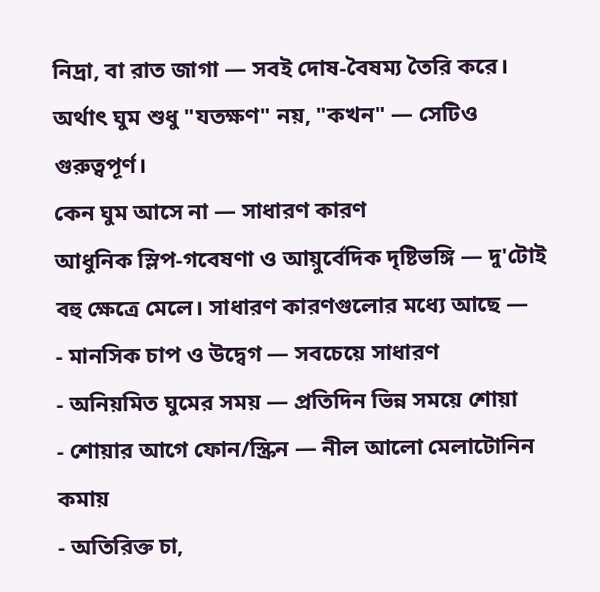নিদ্রা, বা রাত জাগা — সবই দোষ-বৈষম্য তৈরি করে। অর্থাৎ ঘুম শুধু "যতক্ষণ" নয়, "কখন" — সেটিও গুরুত্বপূর্ণ।
কেন ঘুম আসে না — সাধারণ কারণ
আধুনিক স্লিপ-গবেষণা ও আয়ুর্বেদিক দৃষ্টিভঙ্গি — দু'টোই বহু ক্ষেত্রে মেলে। সাধারণ কারণগুলোর মধ্যে আছে —
- মানসিক চাপ ও উদ্বেগ — সবচেয়ে সাধারণ
- অনিয়মিত ঘুমের সময় — প্রতিদিন ভিন্ন সময়ে শোয়া
- শোয়ার আগে ফোন/স্ক্রিন — নীল আলো মেলাটোনিন কমায়
- অতিরিক্ত চা,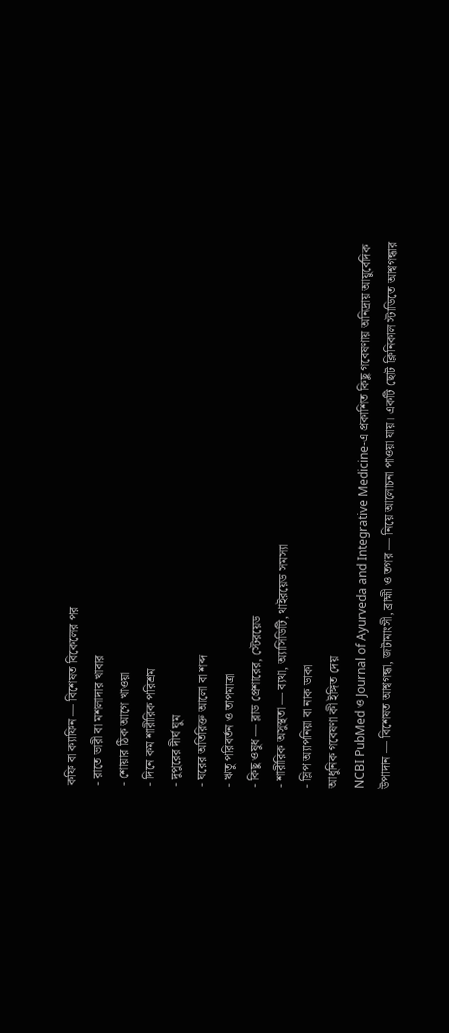কফি বা ক্যাফিন — বিশেষত বিকেলের পর
- রাতে ভারী বা মশলাদার খাবার
- শোয়ার ঠিক আগে খাওয়া
- দিনে কম শারীরিক পরিশ্রম
- দুপুরের দীর্ঘ ঘুম
- ঘরের অতিরিক্ত আলো বা শব্দ
- ঋতু পরিবর্তন ও তাপমাত্রা
- কিছু ওষুধ — ব্লাড প্রেশারের, স্টেরয়েড
- শারীরিক অসুস্থতা — ব্যথা, অ্যাসিডিটি, থাইরয়েড সমস্যা
- স্লিপ অ্যাপনিয়া বা নাক ডাকা
আধুনিক গবেষণা কী ইঙ্গিত দেয়
NCBI PubMed ও Journal of Ayurveda and Integrative Medicine-এ প্রকাশিত কিছু গবেষণায় অনিদ্রায় আয়ুর্বেদিক উপাদান — বিশেষত আশ্বগন্ধা, জটামাংসী, ব্রাহ্মী ও তগর — নিয়ে আলোচনা পাওয়া যায়। একটি ছোট ক্লিনিকাল স্টাডিতে আশ্বগন্ধার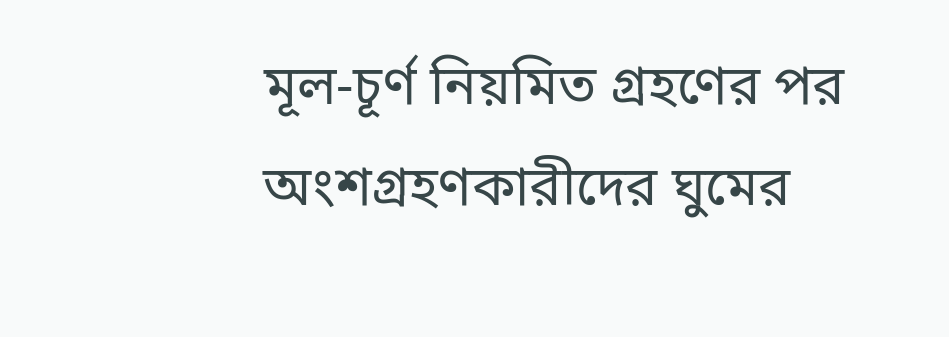মূল-চূর্ণ নিয়মিত গ্রহণের পর অংশগ্রহণকারীদের ঘুমের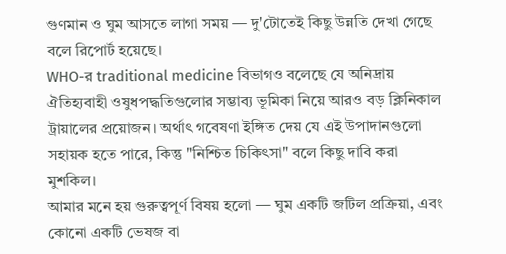গুণমান ও ঘুম আসতে লাগা সময় — দু'টোতেই কিছু উন্নতি দেখা গেছে বলে রিপোর্ট হয়েছে।
WHO-র traditional medicine বিভাগও বলেছে যে অনিদ্রায় ঐতিহ্যবাহী ওষুধপদ্ধতিগুলোর সম্ভাব্য ভূমিকা নিয়ে আরও বড় ক্লিনিকাল ট্রায়ালের প্রয়োজন। অর্থাৎ গবেষণা ইঙ্গিত দেয় যে এই উপাদানগুলো সহায়ক হতে পারে, কিন্তু "নিশ্চিত চিকিৎসা" বলে কিছু দাবি করা মুশকিল।
আমার মনে হয় গুরুত্বপূর্ণ বিষয় হলো — ঘুম একটি জটিল প্রক্রিয়া, এবং কোনো একটি ভেষজ বা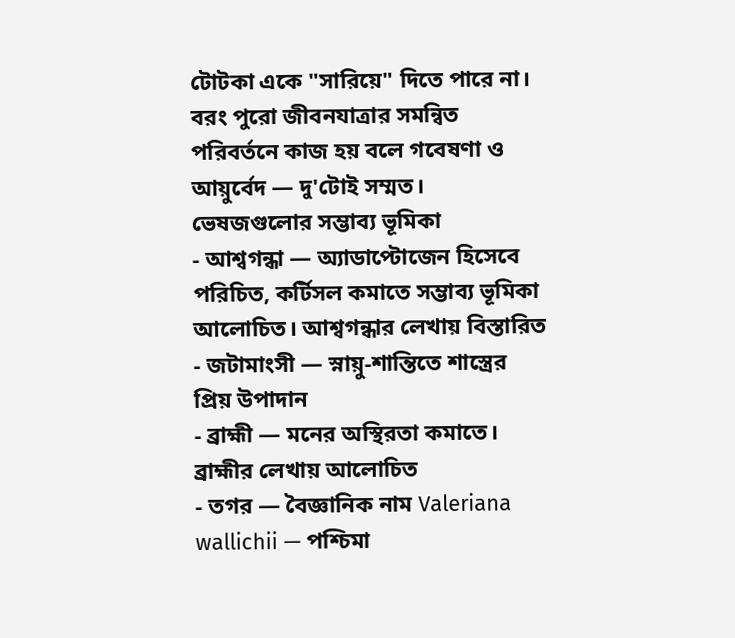টোটকা একে "সারিয়ে" দিতে পারে না। বরং পুরো জীবনযাত্রার সমন্বিত পরিবর্তনে কাজ হয় বলে গবেষণা ও আয়ুর্বেদ — দু'টোই সম্মত।
ভেষজগুলোর সম্ভাব্য ভূমিকা
- আশ্বগন্ধা — অ্যাডাপ্টোজেন হিসেবে পরিচিত, কর্টিসল কমাতে সম্ভাব্য ভূমিকা আলোচিত। আশ্বগন্ধার লেখায় বিস্তারিত
- জটামাংসী — স্নায়ু-শান্তিতে শাস্ত্রের প্রিয় উপাদান
- ব্রাহ্মী — মনের অস্থিরতা কমাতে। ব্রাহ্মীর লেখায় আলোচিত
- তগর — বৈজ্ঞানিক নাম Valeriana wallichii — পশ্চিমা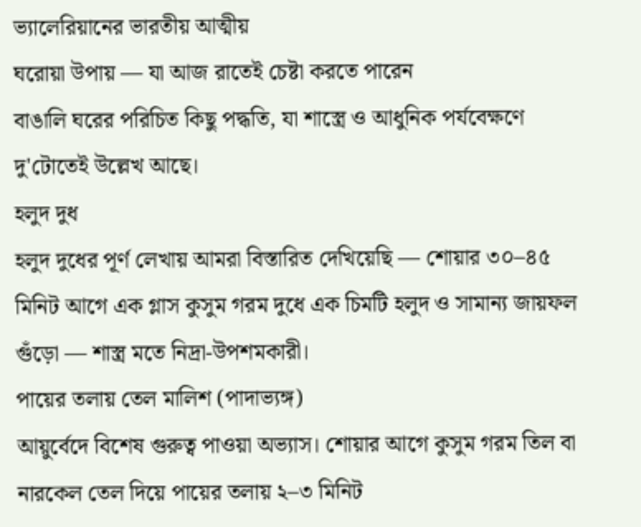ভ্যালেরিয়ানের ভারতীয় আত্মীয়
ঘরোয়া উপায় — যা আজ রাতেই চেষ্টা করতে পারেন
বাঙালি ঘরের পরিচিত কিছু পদ্ধতি, যা শাস্ত্রে ও আধুনিক পর্যবেক্ষণে দু'টোতেই উল্লেখ আছে।
হলুদ দুধ
হলুদ দুধের পূর্ণ লেখায় আমরা বিস্তারিত দেখিয়েছি — শোয়ার ৩০–৪৫ মিনিট আগে এক গ্লাস কুসুম গরম দুধে এক চিমটি হলুদ ও সামান্য জায়ফল গুঁড়ো — শাস্ত্র মতে নিদ্রা-উপশমকারী।
পায়ের তলায় তেল মালিশ (পাদাভ্যঙ্গ)
আয়ুর্বেদে বিশেষ গুরুত্ব পাওয়া অভ্যাস। শোয়ার আগে কুসুম গরম তিল বা নারকেল তেল দিয়ে পায়ের তলায় ২–৩ মিনিট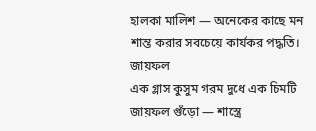হালকা মালিশ — অনেকের কাছে মন শান্ত করার সবচেয়ে কার্যকর পদ্ধতি।
জায়ফল
এক গ্লাস কুসুম গরম দুধে এক চিমটি জায়ফল গুঁড়ো — শাস্ত্রে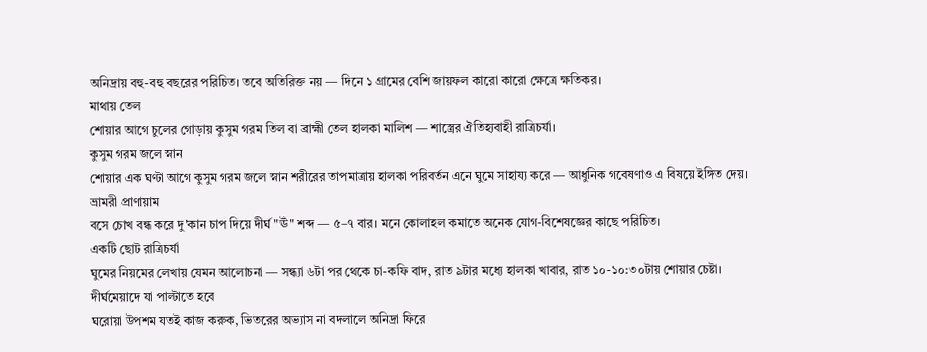অনিদ্রায় বহু-বহু বছরের পরিচিত। তবে অতিরিক্ত নয় — দিনে ১ গ্রামের বেশি জায়ফল কারো কারো ক্ষেত্রে ক্ষতিকর।
মাথায় তেল
শোয়ার আগে চুলের গোড়ায় কুসুম গরম তিল বা ব্রাহ্মী তেল হালকা মালিশ — শাস্ত্রের ঐতিহ্যবাহী রাত্রিচর্যা।
কুসুম গরম জলে স্নান
শোয়ার এক ঘণ্টা আগে কুসুম গরম জলে স্নান শরীরের তাপমাত্রায় হালকা পরিবর্তন এনে ঘুমে সাহায্য করে — আধুনিক গবেষণাও এ বিষয়ে ইঙ্গিত দেয়।
ভ্রামরী প্রাণায়াম
বসে চোখ বন্ধ করে দু'কান চাপ দিয়ে দীর্ঘ "ঊঁ" শব্দ — ৫–৭ বার। মনে কোলাহল কমাতে অনেক যোগ-বিশেষজ্ঞের কাছে পরিচিত।
একটি ছোট রাত্রিচর্যা
ঘুমের নিয়মের লেখায় যেমন আলোচনা — সন্ধ্যা ৬টা পর থেকে চা-কফি বাদ, রাত ৯টার মধ্যে হালকা খাবার, রাত ১০-১০:৩০টায় শোয়ার চেষ্টা।
দীর্ঘমেয়াদে যা পাল্টাতে হবে
ঘরোয়া উপশম যতই কাজ করুক, ভিতরের অভ্যাস না বদলালে অনিদ্রা ফিরে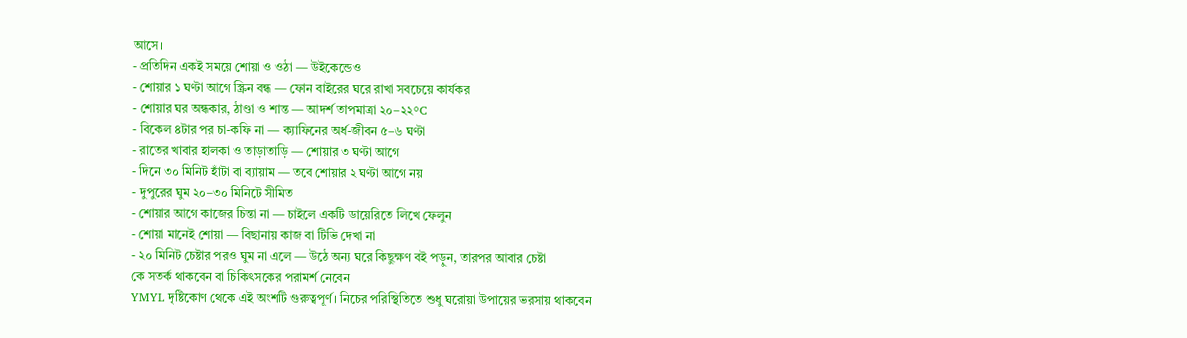আসে।
- প্রতিদিন একই সময়ে শোয়া ও ওঠা — উইকেন্ডেও
- শোয়ার ১ ঘণ্টা আগে স্ক্রিন বন্ধ — ফোন বাইরের ঘরে রাখা সবচেয়ে কার্যকর
- শোয়ার ঘর অন্ধকার, ঠাণ্ডা ও শান্ত — আদর্শ তাপমাত্রা ২০–২২°C
- বিকেল ৪টার পর চা-কফি না — ক্যাফিনের অর্ধ-জীবন ৫–৬ ঘণ্টা
- রাতের খাবার হালকা ও তাড়াতাড়ি — শোয়ার ৩ ঘণ্টা আগে
- দিনে ৩০ মিনিট হাঁটা বা ব্যায়াম — তবে শোয়ার ২ ঘণ্টা আগে নয়
- দুপুরের ঘুম ২০–৩০ মিনিটে সীমিত
- শোয়ার আগে কাজের চিন্তা না — চাইলে একটি ডায়েরিতে লিখে ফেলুন
- শোয়া মানেই শোয়া — বিছানায় কাজ বা টিভি দেখা না
- ২০ মিনিট চেষ্টার পরও ঘুম না এলে — উঠে অন্য ঘরে কিছুক্ষণ বই পড়ুন, তারপর আবার চেষ্টা
কে সতর্ক থাকবেন বা চিকিৎসকের পরামর্শ নেবেন
YMYL দৃষ্টিকোণ থেকে এই অংশটি গুরুত্বপূর্ণ। নিচের পরিস্থিতিতে শুধু ঘরোয়া উপায়ের ভরসায় থাকবেন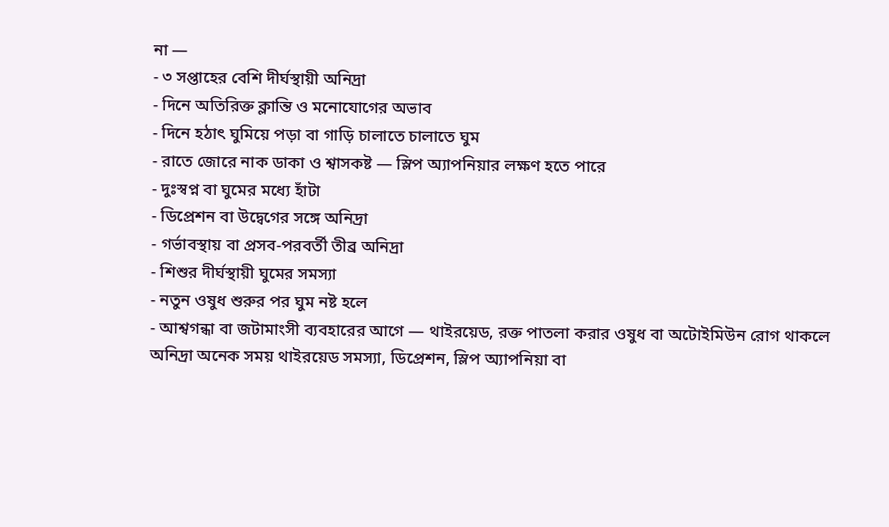না —
- ৩ সপ্তাহের বেশি দীর্ঘস্থায়ী অনিদ্রা
- দিনে অতিরিক্ত ক্লান্তি ও মনোযোগের অভাব
- দিনে হঠাৎ ঘুমিয়ে পড়া বা গাড়ি চালাতে চালাতে ঘুম
- রাতে জোরে নাক ডাকা ও শ্বাসকষ্ট — স্লিপ অ্যাপনিয়ার লক্ষণ হতে পারে
- দুঃস্বপ্ন বা ঘুমের মধ্যে হাঁটা
- ডিপ্রেশন বা উদ্বেগের সঙ্গে অনিদ্রা
- গর্ভাবস্থায় বা প্রসব-পরবর্তী তীব্র অনিদ্রা
- শিশুর দীর্ঘস্থায়ী ঘুমের সমস্যা
- নতুন ওষুধ শুরুর পর ঘুম নষ্ট হলে
- আশ্বগন্ধা বা জটামাংসী ব্যবহারের আগে — থাইরয়েড, রক্ত পাতলা করার ওষুধ বা অটোইমিউন রোগ থাকলে
অনিদ্রা অনেক সময় থাইরয়েড সমস্যা, ডিপ্রেশন, স্লিপ অ্যাপনিয়া বা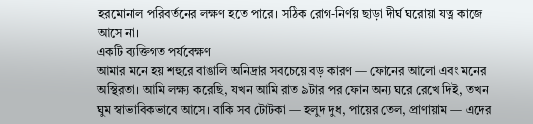হরমোনাল পরিবর্তনের লক্ষণ হতে পারে। সঠিক রোগ-নির্ণয় ছাড়া দীর্ঘ ঘরোয়া যত্ন কাজে আসে না।
একটি ব্যক্তিগত পর্যবেক্ষণ
আমার মনে হয় শহুরে বাঙালি অনিদ্রার সবচেয়ে বড় কারণ — ফোনের আলো এবং মনের অস্থিরতা। আমি লক্ষ্য করেছি, যখন আমি রাত ৯টার পর ফোন অন্য ঘরে রেখে দিই, তখন ঘুম স্বাভাবিকভাবে আসে। বাকি সব টোটকা — হলুদ দুধ, পায়ের তেল, প্রাণায়াম — এদের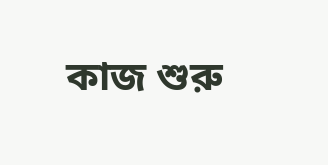কাজ শুরু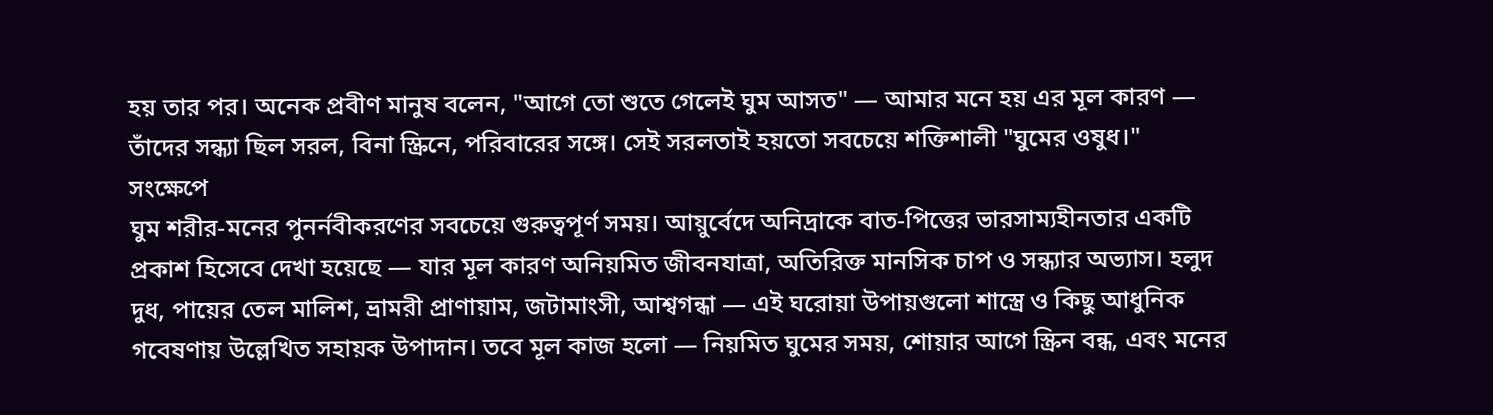হয় তার পর। অনেক প্রবীণ মানুষ বলেন, "আগে তো শুতে গেলেই ঘুম আসত" — আমার মনে হয় এর মূল কারণ — তাঁদের সন্ধ্যা ছিল সরল, বিনা স্ক্রিনে, পরিবারের সঙ্গে। সেই সরলতাই হয়তো সবচেয়ে শক্তিশালী "ঘুমের ওষুধ।"
সংক্ষেপে
ঘুম শরীর-মনের পুনর্নবীকরণের সবচেয়ে গুরুত্বপূর্ণ সময়। আয়ুর্বেদে অনিদ্রাকে বাত-পিত্তের ভারসাম্যহীনতার একটি প্রকাশ হিসেবে দেখা হয়েছে — যার মূল কারণ অনিয়মিত জীবনযাত্রা, অতিরিক্ত মানসিক চাপ ও সন্ধ্যার অভ্যাস। হলুদ দুধ, পায়ের তেল মালিশ, ভ্রামরী প্রাণায়াম, জটামাংসী, আশ্বগন্ধা — এই ঘরোয়া উপায়গুলো শাস্ত্রে ও কিছু আধুনিক গবেষণায় উল্লেখিত সহায়ক উপাদান। তবে মূল কাজ হলো — নিয়মিত ঘুমের সময়, শোয়ার আগে স্ক্রিন বন্ধ, এবং মনের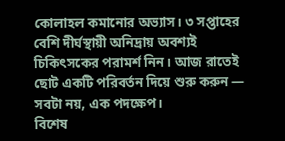কোলাহল কমানোর অভ্যাস। ৩ সপ্তাহের বেশি দীর্ঘস্থায়ী অনিদ্রায় অবশ্যই চিকিৎসকের পরামর্শ নিন। আজ রাতেই ছোট একটি পরিবর্তন দিয়ে শুরু করুন — সবটা নয়, এক পদক্ষেপ।
বিশেষ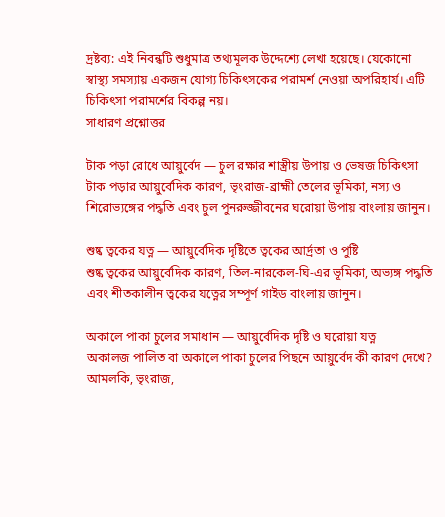দ্রষ্টব্য: এই নিবন্ধটি শুধুমাত্র তথ্যমূলক উদ্দেশ্যে লেখা হয়েছে। যেকোনো স্বাস্থ্য সমস্যায় একজন যোগ্য চিকিৎসকের পরামর্শ নেওয়া অপরিহার্য। এটি চিকিৎসা পরামর্শের বিকল্প নয়।
সাধারণ প্রশ্নোত্তর

টাক পড়া রোধে আয়ুর্বেদ — চুল রক্ষার শাস্ত্রীয় উপায় ও ভেষজ চিকিৎসা
টাক পড়ার আয়ুর্বেদিক কারণ, ভৃংরাজ-ব্রাহ্মী তেলের ভূমিকা, নস্য ও শিরোভ্যঙ্গের পদ্ধতি এবং চুল পুনরুজ্জীবনের ঘরোয়া উপায় বাংলায় জানুন।

শুষ্ক ত্বকের যত্ন — আয়ুর্বেদিক দৃষ্টিতে ত্বকের আর্দ্রতা ও পুষ্টি
শুষ্ক ত্বকের আয়ুর্বেদিক কারণ, তিল-নারকেল-ঘি-এর ভূমিকা, অভ্যঙ্গ পদ্ধতি এবং শীতকালীন ত্বকের যত্নের সম্পূর্ণ গাইড বাংলায় জানুন।

অকালে পাকা চুলের সমাধান — আয়ুর্বেদিক দৃষ্টি ও ঘরোয়া যত্ন
অকালজ পালিত বা অকালে পাকা চুলের পিছনে আয়ুর্বেদ কী কারণ দেখে? আমলকি, ভৃংরাজ,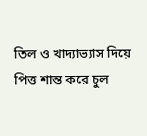তিল ও খাদ্যাভ্যাস দিয়ে পিত্ত শান্ত করে চুল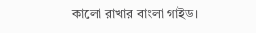কালো রাখার বাংলা গাইড।